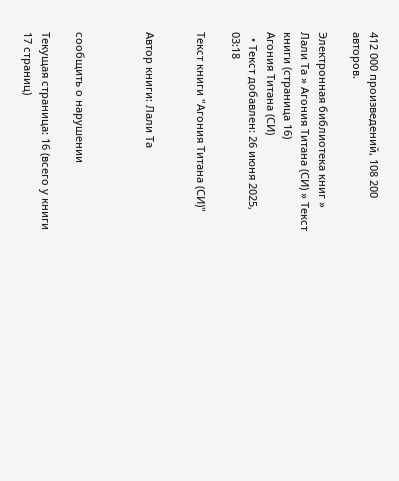412 000 произведений, 108 200 авторов.

Электронная библиотека книг » Лали Та » Агония Титана (СИ) » Текст книги (страница 16)
Агония Титана (СИ)
  • Текст добавлен: 26 июня 2025, 03:18

Текст книги "Агония Титана (СИ)"


Автор книги: Лали Та



сообщить о нарушении

Текущая страница: 16 (всего у книги 17 страниц)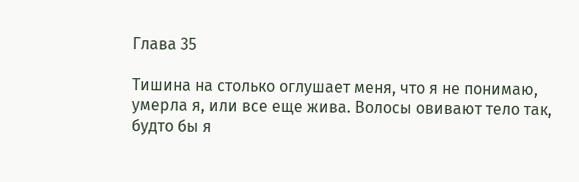Глава 35

Тишина на столько оглушает меня, что я не понимаю, умерла я, или все еще жива. Волосы овивают тело так, будто бы я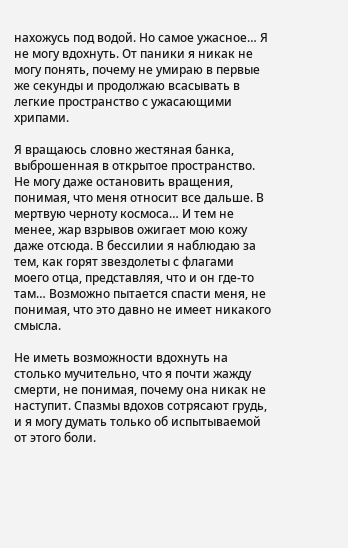нахожусь под водой. Но самое ужасное… Я не могу вдохнуть. От паники я никак не могу понять, почему не умираю в первые же секунды и продолжаю всасывать в легкие пространство с ужасающими хрипами.

Я вращаюсь словно жестяная банка, выброшенная в открытое пространство. Не могу даже остановить вращения, понимая, что меня относит все дальше. В мертвую черноту космоса… И тем не менее, жар взрывов ожигает мою кожу даже отсюда. В бессилии я наблюдаю за тем, как горят звездолеты с флагами моего отца, представляя, что и он где-то там… Возможно пытается спасти меня, не понимая, что это давно не имеет никакого смысла.

Не иметь возможности вдохнуть на столько мучительно, что я почти жажду смерти, не понимая, почему она никак не наступит. Спазмы вдохов сотрясают грудь, и я могу думать только об испытываемой от этого боли.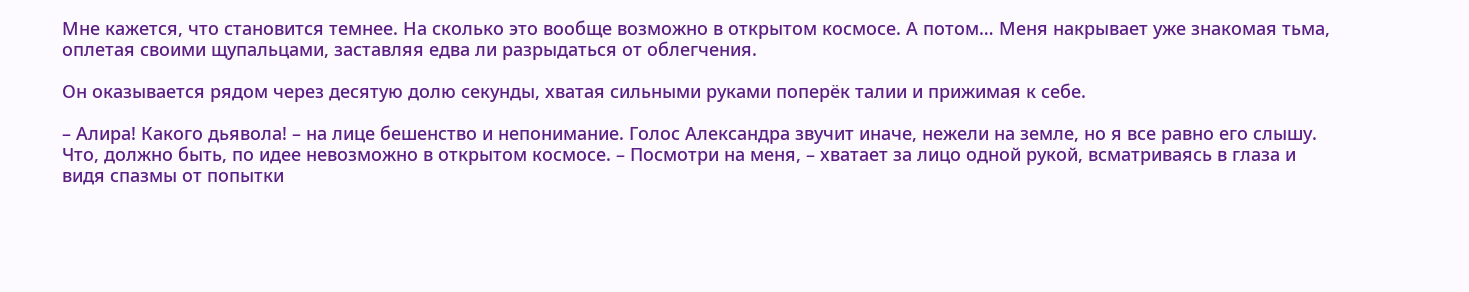Мне кажется, что становится темнее. На сколько это вообще возможно в открытом космосе. А потом… Меня накрывает уже знакомая тьма, оплетая своими щупальцами, заставляя едва ли разрыдаться от облегчения.

Он оказывается рядом через десятую долю секунды, хватая сильными руками поперёк талии и прижимая к себе.

– Алира! Какого дьявола! – на лице бешенство и непонимание. Голос Александра звучит иначе, нежели на земле, но я все равно его слышу. Что, должно быть, по идее невозможно в открытом космосе. – Посмотри на меня, – хватает за лицо одной рукой, всматриваясь в глаза и видя спазмы от попытки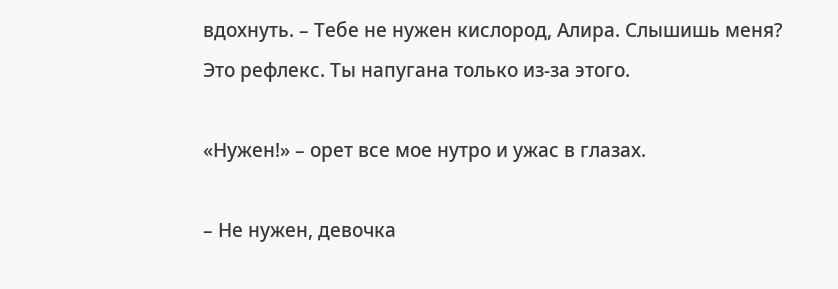вдохнуть. – Тебе не нужен кислород, Алира. Слышишь меня? Это рефлекс. Ты напугана только из-за этого.

«Нужен!» – орет все мое нутро и ужас в глазах.

– Не нужен, девочка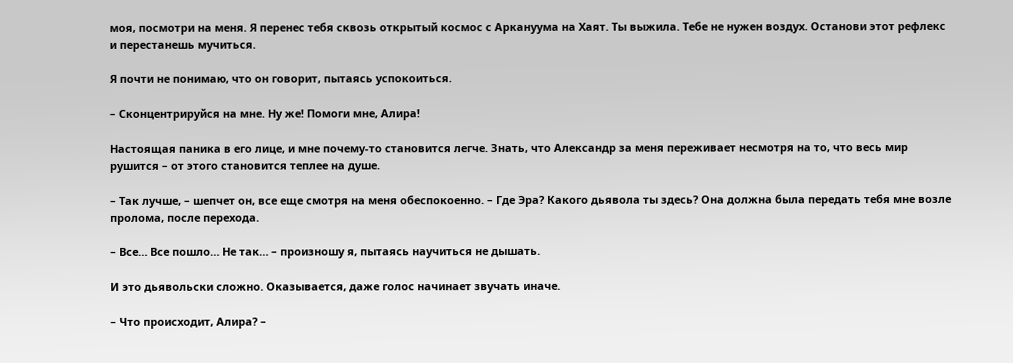моя, посмотри на меня. Я перенес тебя сквозь открытый космос с Аркануума на Хаят. Ты выжила. Тебе не нужен воздух. Останови этот рефлекс и перестанешь мучиться.

Я почти не понимаю, что он говорит, пытаясь успокоиться.

– Сконцентрируйся на мне. Ну же! Помоги мне, Алира!

Настоящая паника в его лице, и мне почему-то становится легче. Знать, что Александр за меня переживает несмотря на то, что весь мир рушится – от этого становится теплее на душе.

– Так лучше, – шепчет он, все еще смотря на меня обеспокоенно. – Где Эра? Какого дьявола ты здесь? Она должна была передать тебя мне возле пролома, после перехода.

– Все… Все пошло… Не так… – произношу я, пытаясь научиться не дышать.

И это дьявольски сложно. Оказывается, даже голос начинает звучать иначе.

– Что происходит, Алира? –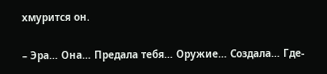хмурится он.

– Эра… Она… Предала тебя… Оружие… Создала… Где-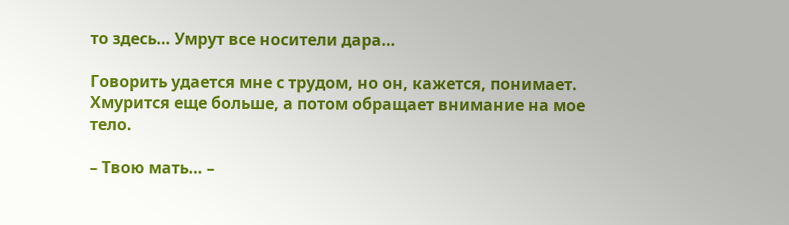то здесь… Умрут все носители дара…

Говорить удается мне с трудом, но он, кажется, понимает. Хмурится еще больше, а потом обращает внимание на мое тело.

– Твою мать… –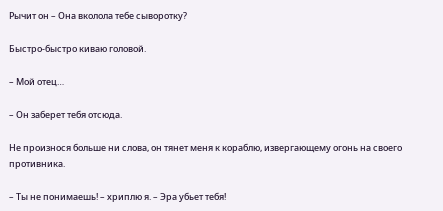Рычит он – Она вколола тебе сыворотку?

Быстро-быстро киваю головой.

– Мой отец…

– Он заберет тебя отсюда.

Не произнося больше ни слова, он тянет меня к кораблю, извергающему огонь на своего противника.

– Ты не понимаешь! – хриплю я. – Эра убьет тебя!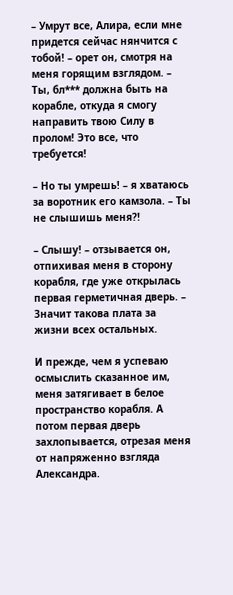– Умрут все, Алира, если мне придется сейчас нянчится с тобой! – орет он, смотря на меня горящим взглядом. – Ты, бл*** должна быть на корабле, откуда я смогу направить твою Силу в пролом! Это все, что требуется!

– Но ты умрешь! – я хватаюсь за воротник его камзола. – Ты не слышишь меня?!

– Слышу! – отзывается он, отпихивая меня в сторону корабля, где уже открылась первая герметичная дверь. – Значит такова плата за жизни всех остальных.

И прежде, чем я успеваю осмыслить сказанное им, меня затягивает в белое пространство корабля. А потом первая дверь захлопывается, отрезая меня от напряженно взгляда Александра.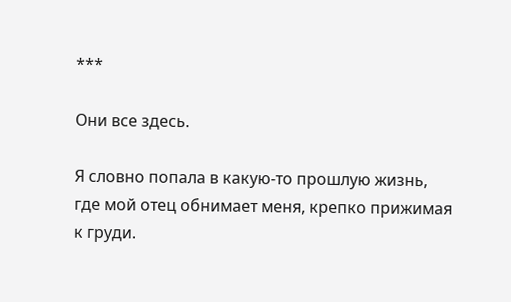***

Они все здесь.

Я словно попала в какую-то прошлую жизнь, где мой отец обнимает меня, крепко прижимая к груди.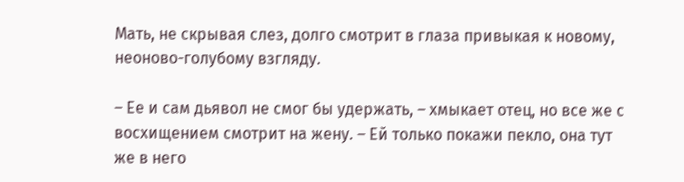Мать, не скрывая слез, долго смотрит в глаза привыкая к новому, неоново-голубому взгляду.

– Ее и сам дьявол не смог бы удержать, – хмыкает отец, но все же с восхищением смотрит на жену. – Ей только покажи пекло, она тут же в него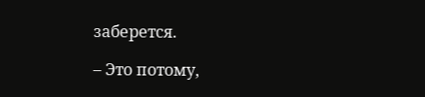заберется.

– Это потому,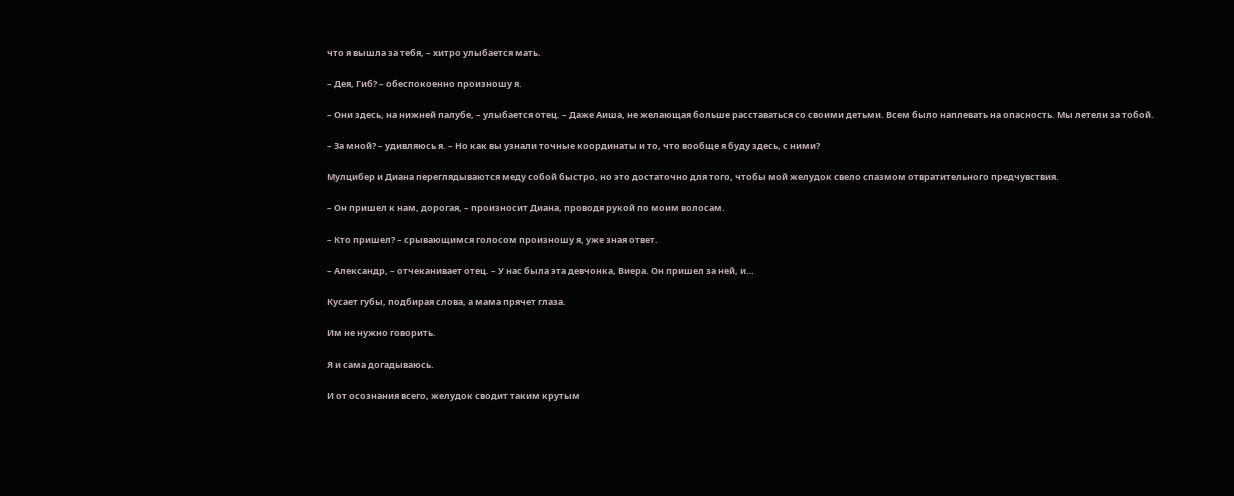что я вышла за тебя, – хитро улыбается мать.

– Дея, Гиб? – обеспокоенно произношу я.

– Они здесь, на нижней палубе, – улыбается отец. – Даже Аиша, не желающая больше расставаться со своими детьми. Всем было наплевать на опасность. Мы летели за тобой.

– За мной? – удивляюсь я. – Но как вы узнали точные координаты и то, что вообще я буду здесь, с ними?

Мулцибер и Диана переглядываются меду собой быстро, но это достаточно для того, чтобы мой желудок свело спазмом отвратительного предчувствия.

– Он пришел к нам, дорогая, – произносит Диана, проводя рукой по моим волосам.

– Кто пришел? – срывающимся голосом произношу я, уже зная ответ.

– Александр, – отчеканивает отец. – У нас была эта девчонка, Виера. Он пришел за ней, и…

Кусает губы, подбирая слова, а мама прячет глаза.

Им не нужно говорить.

Я и сама догадываюсь.

И от осознания всего, желудок сводит таким крутым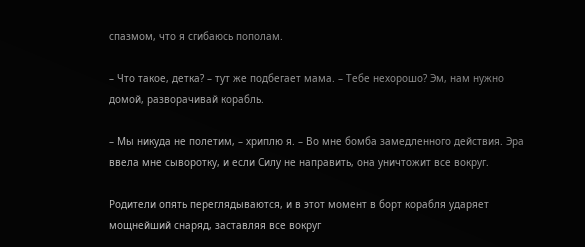спазмом, что я сгибаюсь пополам.

– Что такое, детка? – тут же подбегает мама. – Тебе нехорошо? Эм, нам нужно домой, разворачивай корабль.

– Мы никуда не полетим, – хриплю я. – Во мне бомба замедленного действия. Эра ввела мне сыворотку, и если Силу не направить, она уничтожит все вокруг.

Родители опять переглядываются, и в этот момент в борт корабля ударяет мощнейший снаряд, заставляя все вокруг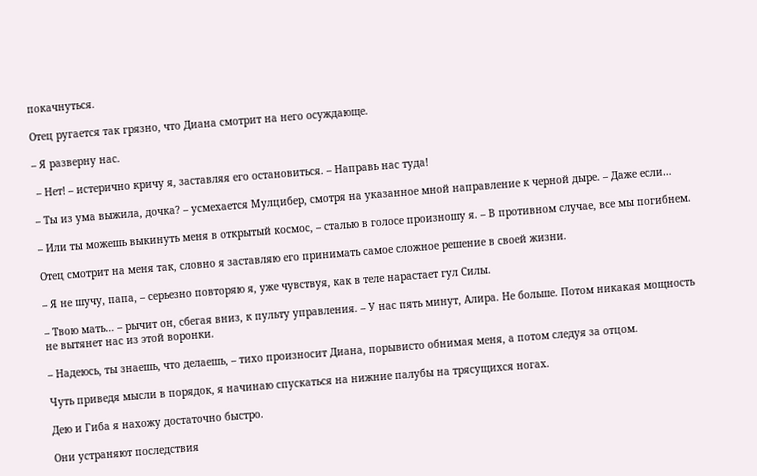покачнуться.

Отец ругается так грязно, что Диана смотрит на него осуждающе.

– Я разверну нас.

 – Нет! – истерично кричу я, заставляя его остановиться. – Направь нас туда!

– Ты из ума выжила, дочка? – усмехается Мулцибер, смотря на указанное мной направление к черной дыре. – Даже если…

– Или ты можешь выкинуть меня в открытый космос, – сталью в голосе произношу я. – В противном случае, все мы погибнем.

Отец смотрит на меня так, словно я заставляю его принимать самое сложное решение в своей жизни.

– Я не шучу, папа, – серьезно повторяю я, уже чувствуя, как в теле нарастает гул Силы.

– Твою мать… – рычит он, сбегая вниз, к пульту управления. – У нас пять минут, Алира. Не больше. Потом никакая мощность не вытянет нас из этой воронки.

– Надеюсь, ты знаешь, что делаешь, – тихо произносит Диана, порывисто обнимая меня, а потом следуя за отцом.

Чуть приведя мысли в порядок, я начинаю спускаться на нижние палубы на трясущихся ногах.

Дею и Гиба я нахожу достаточно быстро.

Они устраняют последствия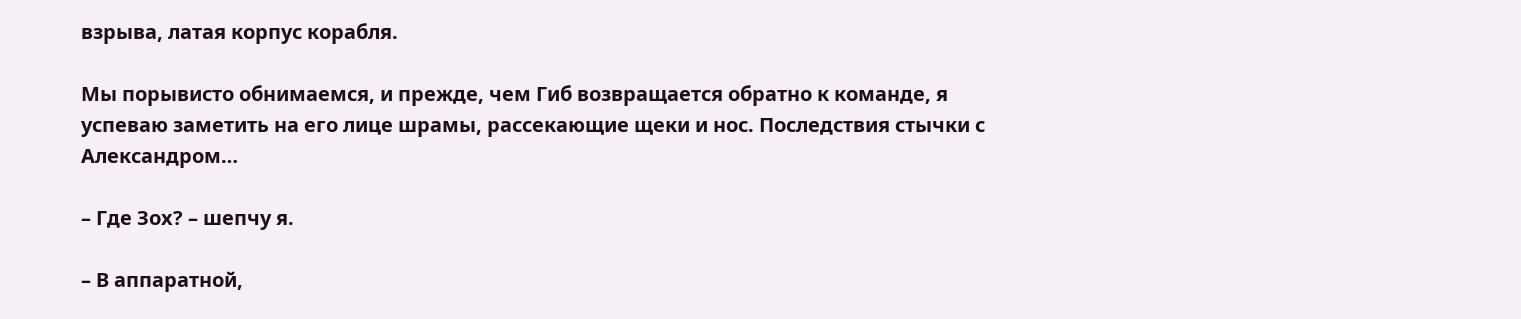взрыва, латая корпус корабля.

Мы порывисто обнимаемся, и прежде, чем Гиб возвращается обратно к команде, я успеваю заметить на его лице шрамы, рассекающие щеки и нос. Последствия стычки с Александром…

– Где Зох? – шепчу я.

– В аппаратной,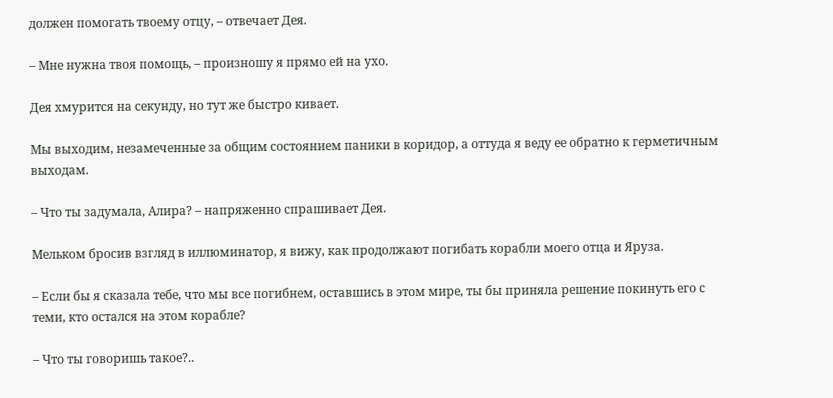должен помогать твоему отцу, – отвечает Дея.

– Мне нужна твоя помощь, – произношу я прямо ей на ухо.

Дея хмурится на секунду, но тут же быстро кивает.

Мы выходим, незамеченные за общим состоянием паники в коридор, а оттуда я веду ее обратно к герметичным выходам.

– Что ты задумала, Алира? – напряженно спрашивает Дея.

Мельком бросив взгляд в иллюминатор, я вижу, как продолжают погибать корабли моего отца и Яруза.

– Если бы я сказала тебе, что мы все погибнем, оставшись в этом мире, ты бы приняла решение покинуть его с теми, кто остался на этом корабле?

– Что ты говоришь такое?..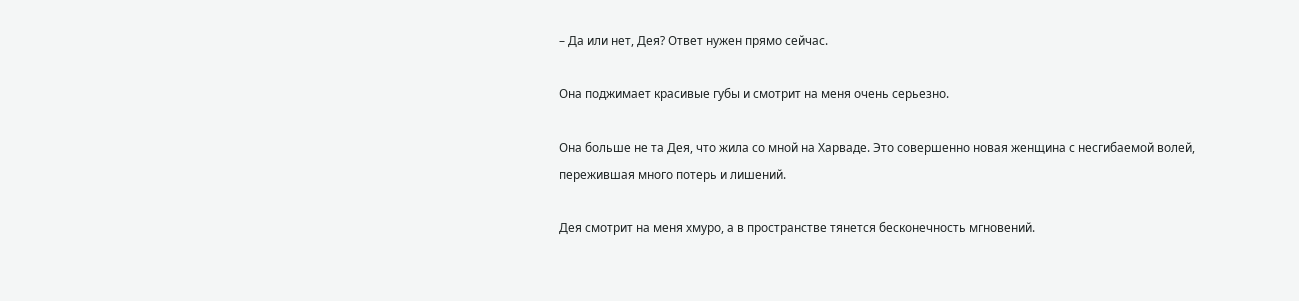– Да или нет, Дея? Ответ нужен прямо сейчас.

Она поджимает красивые губы и смотрит на меня очень серьезно.

Она больше не та Дея, что жила со мной на Харваде. Это совершенно новая женщина с несгибаемой волей, пережившая много потерь и лишений.

Дея смотрит на меня хмуро, а в пространстве тянется бесконечность мгновений.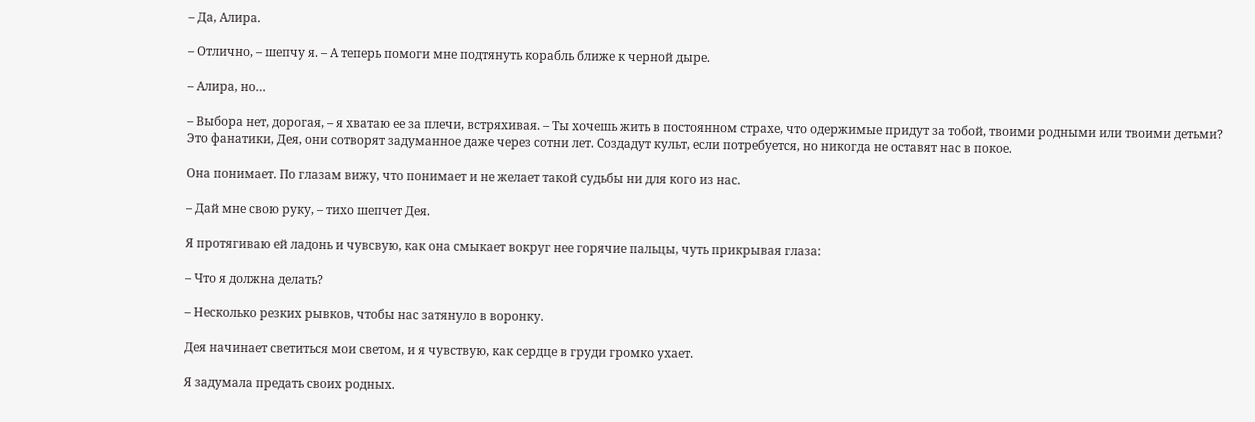– Да, Алира.

– Отлично, – шепчу я. – А теперь помоги мне подтянуть корабль ближе к черной дыре.

– Алира, но…

– Выбора нет, дорогая, – я хватаю ее за плечи, встряхивая. – Ты хочешь жить в постоянном страхе, что одержимые придут за тобой, твоими родными или твоими детьми? Это фанатики, Дея, они сотворят задуманное даже через сотни лет. Создадут культ, если потребуется, но никогда не оставят нас в покое.

Она понимает. По глазам вижу, что понимает и не желает такой судьбы ни для кого из нас.

– Дай мне свою руку, – тихо шепчет Дея.

Я протягиваю ей ладонь и чувсвую, как она смыкает вокруг нее горячие пальцы, чуть прикрывая глаза:

– Что я должна делать?

– Несколько резких рывков, чтобы нас затянуло в воронку.

Дея начинает светиться мои светом, и я чувствую, как сердце в груди громко ухает.

Я задумала предать своих родных.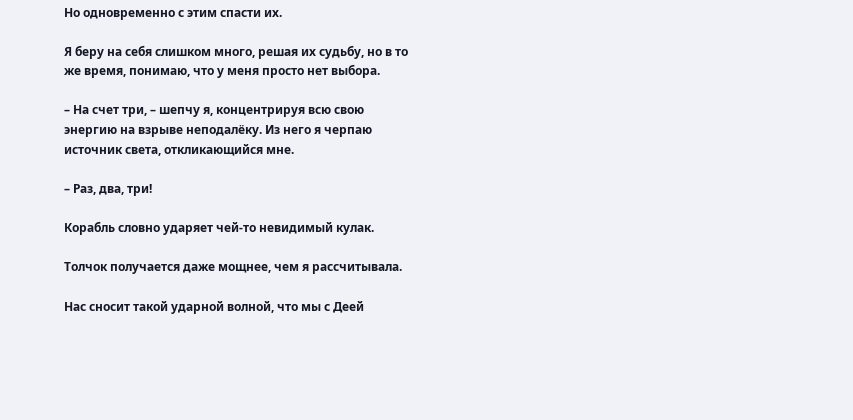Но одновременно с этим спасти их.

Я беру на себя слишком много, решая их судьбу, но в то же время, понимаю, что у меня просто нет выбора.

– На счет три, – шепчу я, концентрируя всю свою энергию на взрыве неподалёку. Из него я черпаю источник света, откликающийся мне.

– Раз, два, три!

Корабль словно ударяет чей-то невидимый кулак.

Толчок получается даже мощнее, чем я рассчитывала.

Нас сносит такой ударной волной, что мы с Деей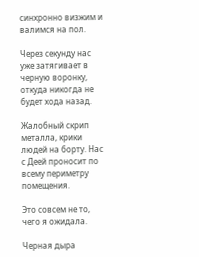синхронно визжим и валимся на пол.

Через секунду нас уже затягивает в черную воронку, откуда никогда не будет хода назад.

Жалобный скрип металла, крики людей на борту. Нас с Деей проносит по всему периметру помещения.

Это совсем не то, чего я ожидала.

Черная дыра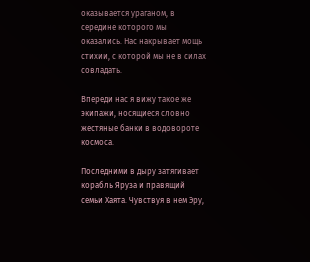оказывается ураганом, в середине которого мы оказались. Нас накрывает мощь стихии, с которой мы не в силах совладать.

Впереди нас я вижу такое же экипажи, носящиеся словно жестяные банки в водовороте космоса.

Последними в дыру затягивает корабль Яруза и правящий семьи Хаята. Чувствуя в нем Эру,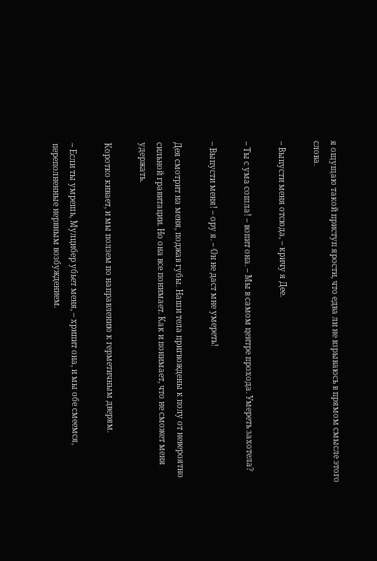я ощущаю такой приступ ярости, что едва ли не взрываюсь в прямом смысле этого слова.

– Выпусти меня отсюда, – кричу я Дее.

– Ты с ума сошла! – вопит она. – Мы в самом центре прохода. Умереть захотела?

– Выпусти меня! – ору я. – Он не даст мне умереть!

Дея смотрит на меня, поджав губы. Наши тела пригвождены к полу от невероятно сильной гравитации. Но она все понимает. Как и понимает, что не сможет меня удержать.

Коротко кивает, и мы ползем по направлению к герметичным дверям.

– Если ты умрешь, Мулцибер убьет меня, – хрипит она, и мы обе смеемся, переполненные нервным возбуждением.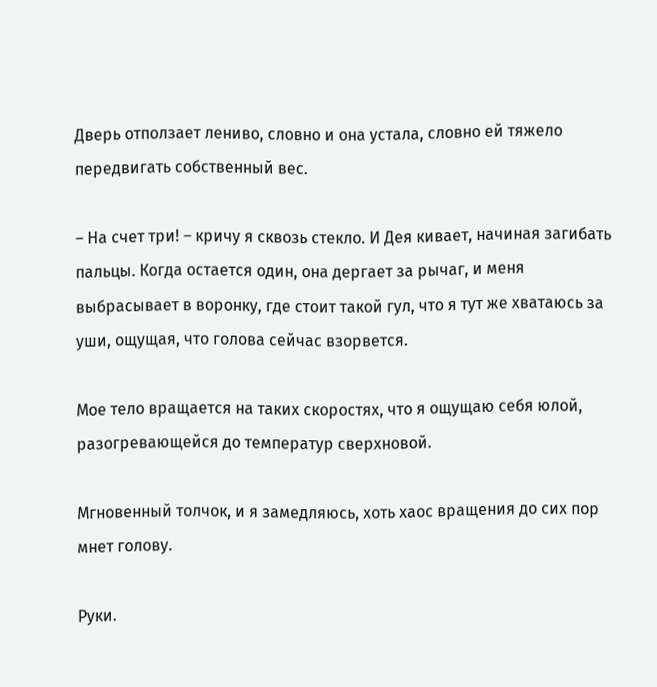Дверь отползает лениво, словно и она устала, словно ей тяжело передвигать собственный вес.

– На счет три! – кричу я сквозь стекло. И Дея кивает, начиная загибать пальцы. Когда остается один, она дергает за рычаг, и меня выбрасывает в воронку, где стоит такой гул, что я тут же хватаюсь за уши, ощущая, что голова сейчас взорвется.

Мое тело вращается на таких скоростях, что я ощущаю себя юлой, разогревающейся до температур сверхновой.

Мгновенный толчок, и я замедляюсь, хоть хаос вращения до сих пор мнет голову.

Руки.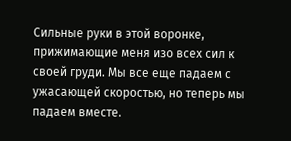Сильные руки в этой воронке, прижимающие меня изо всех сил к своей груди. Мы все еще падаем с ужасающей скоростью, но теперь мы падаем вместе.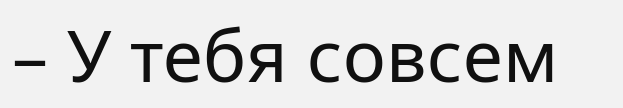– У тебя совсем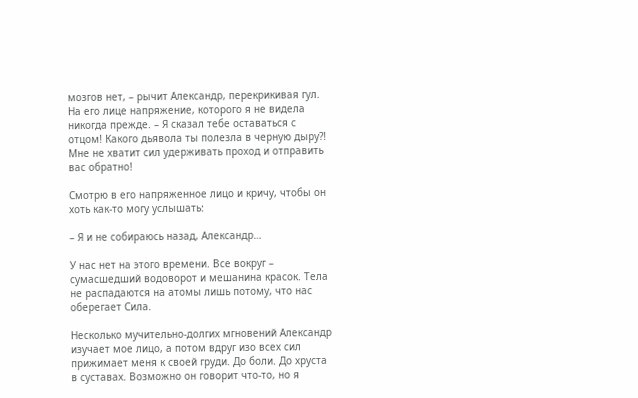мозгов нет, – рычит Александр, перекрикивая гул. На его лице напряжение, которого я не видела никогда прежде. – Я сказал тебе оставаться с отцом! Какого дьявола ты полезла в черную дыру?! Мне не хватит сил удерживать проход и отправить вас обратно!

Смотрю в его напряженное лицо и кричу, чтобы он хоть как-то могу услышать:

– Я и не собираюсь назад, Александр…

У нас нет на этого времени. Все вокруг – сумасшедший водоворот и мешанина красок. Тела не распадаются на атомы лишь потому, что нас оберегает Сила.

Несколько мучительно-долгих мгновений Александр изучает мое лицо, а потом вдруг изо всех сил прижимает меня к своей груди. До боли. До хруста в суставах. Возможно он говорит что-то, но я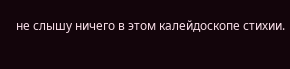не слышу ничего в этом калейдоскопе стихии.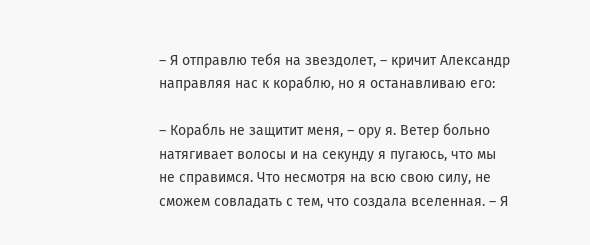– Я отправлю тебя на звездолет, – кричит Александр направляя нас к кораблю, но я останавливаю его:

– Корабль не защитит меня, – ору я. Ветер больно натягивает волосы и на секунду я пугаюсь, что мы не справимся. Что несмотря на всю свою силу, не сможем совладать с тем, что создала вселенная. – Я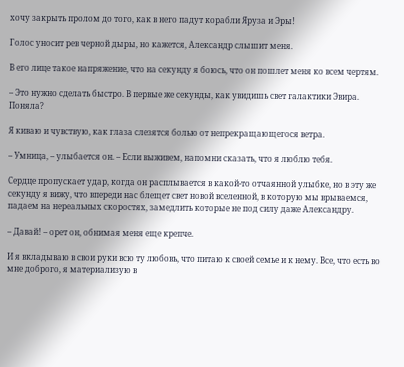хочу закрыть пролом до того, как в него падут корабли Яруза и Эры!

Голос уносит рев черной дыры, но кажется, Александр слышит меня.

В его лице такое напряжение, что на секунду я боюсь, что он пошлет меня ко всем чертям.

– Это нужно сделать быстро. В первые же секунды, как увидишь свет галактики Эвира. Поняла?

Я киваю и чувствую, как глаза слезятся болью от непрекращающегося ветра.

– Умница, – улыбается он. – Если выживем, напомни сказать, что я люблю тебя.

Сердце пропускает удар, когда он расплывается в какой-то отчаянной улыбке, но в эту же секунду я вижу, что впереди нас блещет свет новой вселенной, в которую мы врываемся, падаем на нереальных скоростях, замедлить которые не под силу даже Александру.

– Давай! – орет он, обнимая меня еще крепче.

И я вкладываю в свои руки всю ту любовь, что питаю к своей семье и к нему. Все, что есть во мне доброго, я материализую в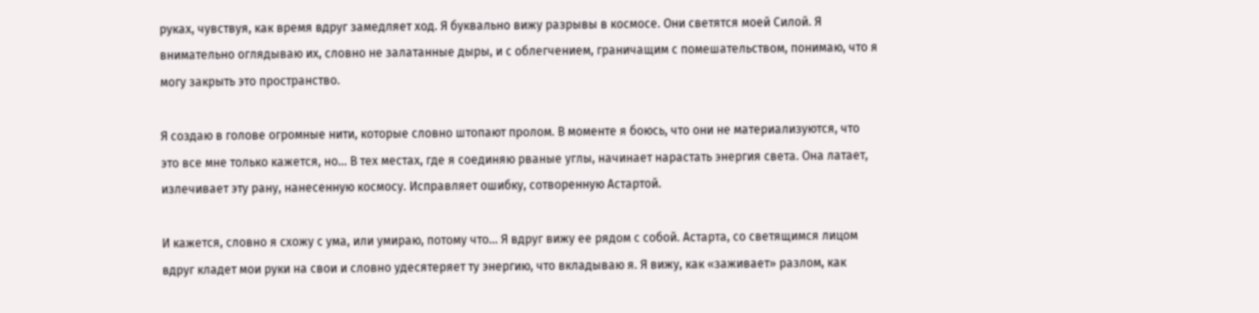руках, чувствуя, как время вдруг замедляет ход. Я буквально вижу разрывы в космосе. Они светятся моей Силой. Я внимательно оглядываю их, словно не залатанные дыры, и с облегчением, граничащим с помешательством, понимаю, что я могу закрыть это пространство.

Я создаю в голове огромные нити, которые словно штопают пролом. В моменте я боюсь, что они не материализуются, что это все мне только кажется, но… В тех местах, где я соединяю рваные углы, начинает нарастать энергия света. Она латает, излечивает эту рану, нанесенную космосу. Исправляет ошибку, сотворенную Астартой.

И кажется, словно я схожу с ума, или умираю, потому что… Я вдруг вижу ее рядом с собой. Астарта, со светящимся лицом вдруг кладет мои руки на свои и словно удесятеряет ту энергию, что вкладываю я. Я вижу, как «заживает» разлом, как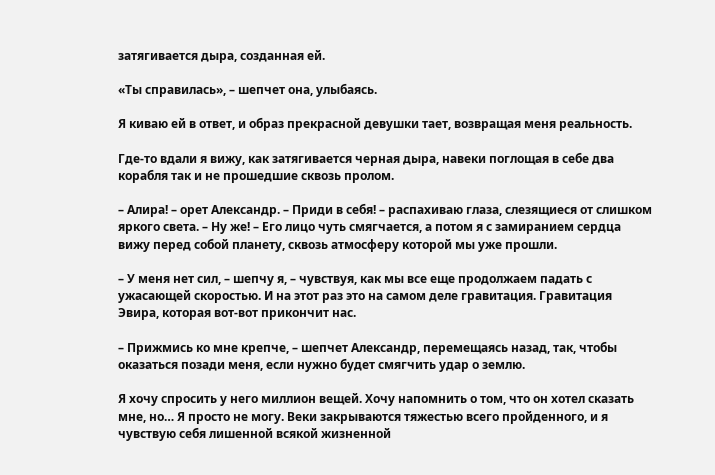затягивается дыра, созданная ей.

«Ты справилась», – шепчет она, улыбаясь.

Я киваю ей в ответ, и образ прекрасной девушки тает, возвращая меня реальность.

Где-то вдали я вижу, как затягивается черная дыра, навеки поглощая в себе два корабля так и не прошедшие сквозь пролом.

– Алира! – орет Александр. – Приди в себя! – распахиваю глаза, слезящиеся от слишком яркого света. – Ну же! – Его лицо чуть смягчается, а потом я с замиранием сердца вижу перед собой планету, сквозь атмосферу которой мы уже прошли.

– У меня нет сил, – шепчу я, – чувствуя, как мы все еще продолжаем падать с ужасающей скоростью. И на этот раз это на самом деле гравитация. Гравитация Эвира, которая вот-вот прикончит нас.

– Прижмись ко мне крепче, – шепчет Александр, перемещаясь назад, так, чтобы оказаться позади меня, если нужно будет смягчить удар о землю.

Я хочу спросить у него миллион вещей. Хочу напомнить о том, что он хотел сказать мне, но… Я просто не могу. Веки закрываются тяжестью всего пройденного, и я чувствую себя лишенной всякой жизненной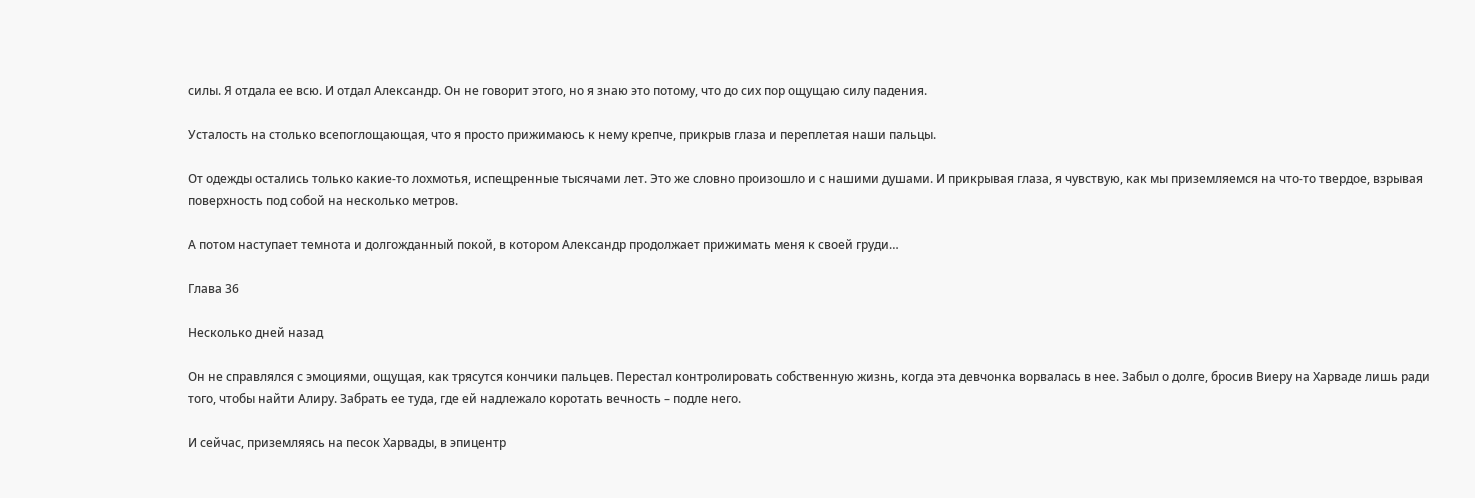силы. Я отдала ее всю. И отдал Александр. Он не говорит этого, но я знаю это потому, что до сих пор ощущаю силу падения.

Усталость на столько всепоглощающая, что я просто прижимаюсь к нему крепче, прикрыв глаза и переплетая наши пальцы.

От одежды остались только какие-то лохмотья, испещренные тысячами лет. Это же словно произошло и с нашими душами. И прикрывая глаза, я чувствую, как мы приземляемся на что-то твердое, взрывая поверхность под собой на несколько метров.

А потом наступает темнота и долгожданный покой, в котором Александр продолжает прижимать меня к своей груди…

Глава 36

Несколько дней назад

Он не справлялся с эмоциями, ощущая, как трясутся кончики пальцев. Перестал контролировать собственную жизнь, когда эта девчонка ворвалась в нее. Забыл о долге, бросив Виеру на Харваде лишь ради того, чтобы найти Алиру. Забрать ее туда, где ей надлежало коротать вечность – подле него.

И сейчас, приземляясь на песок Харвады, в эпицентр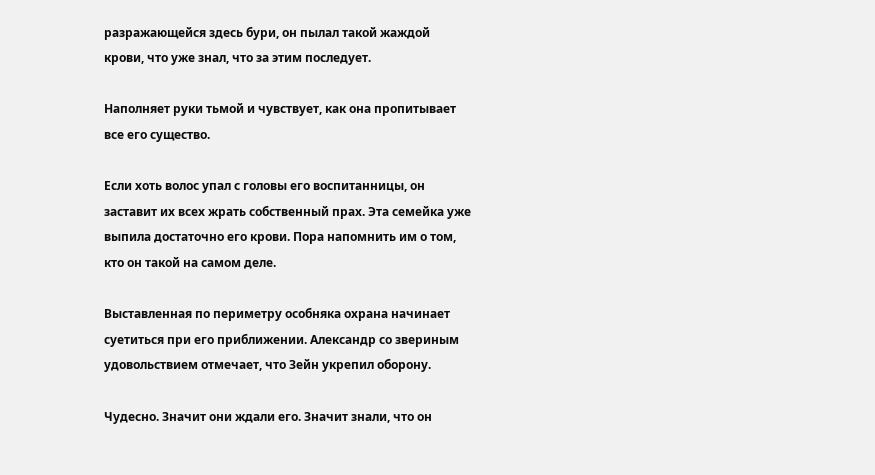разражающейся здесь бури, он пылал такой жаждой крови, что уже знал, что за этим последует.

Наполняет руки тьмой и чувствует, как она пропитывает все его существо.

Если хоть волос упал с головы его воспитанницы, он заставит их всех жрать собственный прах. Эта семейка уже выпила достаточно его крови. Пора напомнить им о том, кто он такой на самом деле.

Выставленная по периметру особняка охрана начинает суетиться при его приближении. Александр со звериным удовольствием отмечает, что Зейн укрепил оборону.

Чудесно. Значит они ждали его. Значит знали, что он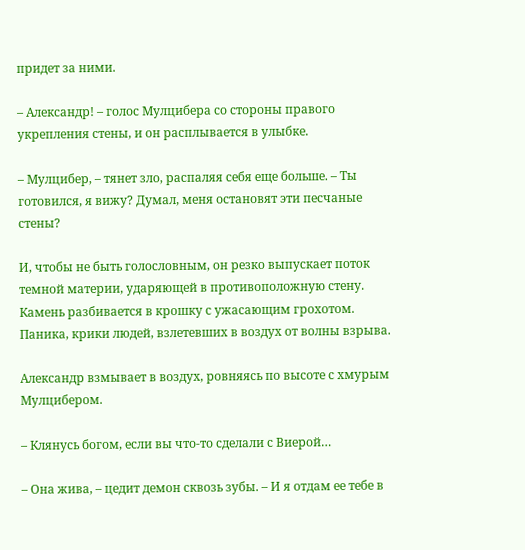придет за ними.

– Александр! – голос Мулцибера со стороны правого укрепления стены, и он расплывается в улыбке.

– Мулцибер, – тянет зло, распаляя себя еще больше. – Ты готовился, я вижу? Думал, меня остановят эти песчаные стены?

И, чтобы не быть голословным, он резко выпускает поток темной материи, ударяющей в противоположную стену. Камень разбивается в крошку с ужасающим грохотом. Паника, крики людей, взлетевших в воздух от волны взрыва.

Александр взмывает в воздух, ровняясь по высоте с хмурым Мулцибером.

– Клянусь богом, если вы что-то сделали с Виерой…

– Она жива, – цедит демон сквозь зубы. – И я отдам ее тебе в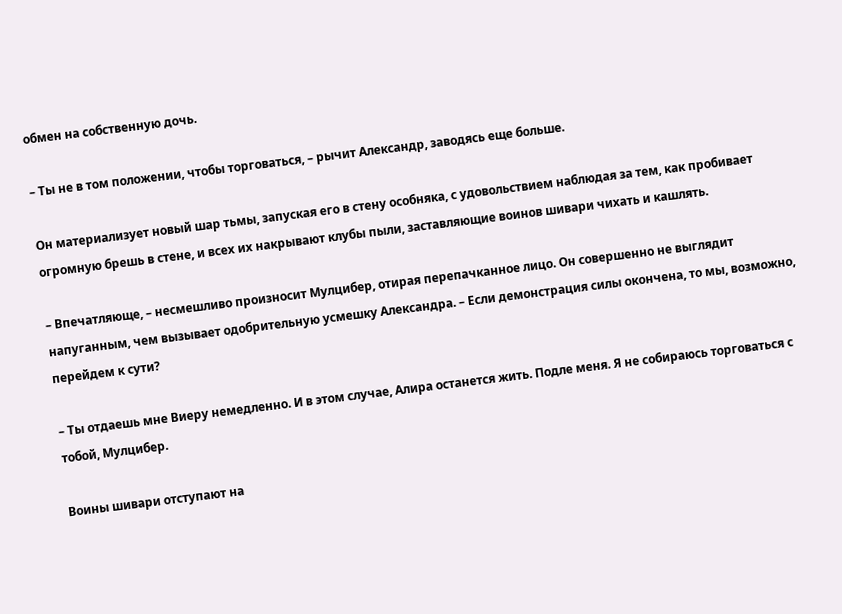обмен на собственную дочь.

– Ты не в том положении, чтобы торговаться, – рычит Александр, заводясь еще больше.

Он материализует новый шар тьмы, запуская его в стену особняка, с удовольствием наблюдая за тем, как пробивает огромную брешь в стене, и всех их накрывают клубы пыли, заставляющие воинов шивари чихать и кашлять.

– Впечатляюще, – несмешливо произносит Мулцибер, отирая перепачканное лицо. Он совершенно не выглядит напуганным, чем вызывает одобрительную усмешку Александра. – Если демонстрация силы окончена, то мы, возможно, перейдем к сути?

– Ты отдаешь мне Виеру немедленно. И в этом случае, Алира останется жить. Подле меня. Я не собираюсь торговаться с тобой, Мулцибер.

Воины шивари отступают на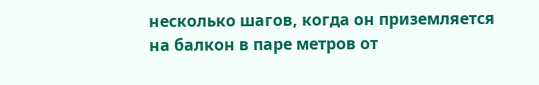несколько шагов, когда он приземляется на балкон в паре метров от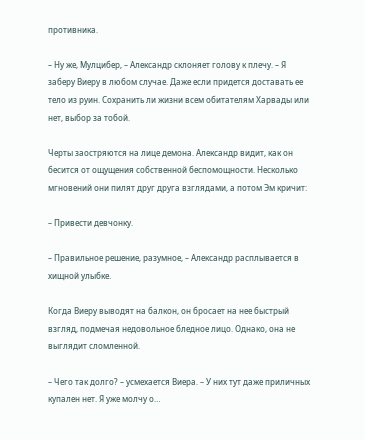противника.

– Ну же, Мулцибер, – Александр склоняет голову к плечу. – Я заберу Виеру в любом случае. Даже если придется доставать ее тело из руин. Сохранить ли жизни всем обитателям Харвады или нет, выбор за тобой.

Черты заостряются на лице демона. Александр видит, как он бесится от ощущения собственной беспомощности. Несколько мгновений они пилят друг друга взглядами, а потом Эм кричит:

– Привести девчонку.

– Правильное решение, разумное, – Александр расплывается в хищной улыбке.

Когда Виеру выводят на балкон, он бросает на нее быстрый взгляд, подмечая недовольное бледное лицо. Однако, она не выглядит сломленной.

– Чего так долго? – усмехается Виера. – У них тут даже приличных купален нет. Я уже молчу о…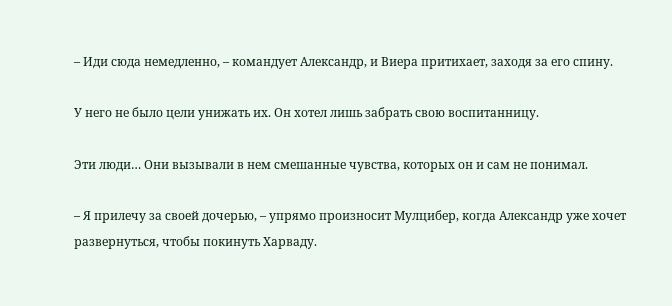– Иди сюда немедленно, – командует Александр, и Виера притихает, заходя за его спину.

У него не было цели унижать их. Он хотел лишь забрать свою воспитанницу.

Эти люди… Они вызывали в нем смешанные чувства, которых он и сам не понимал.

– Я прилечу за своей дочерью, – упрямо произносит Мулцибер, когда Александр уже хочет развернуться, чтобы покинуть Харваду.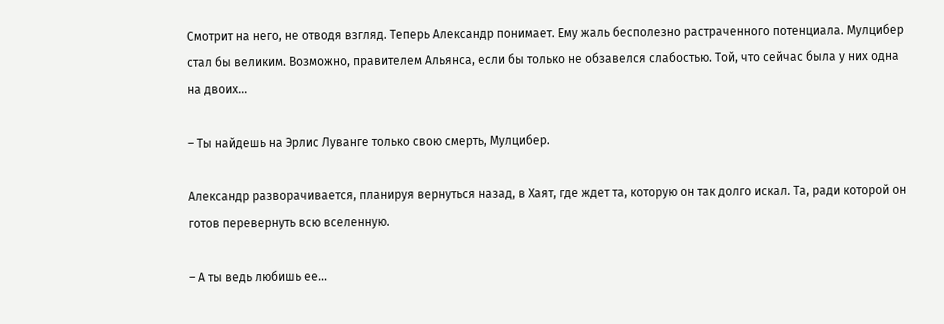Смотрит на него, не отводя взгляд. Теперь Александр понимает. Ему жаль бесполезно растраченного потенциала. Мулцибер стал бы великим. Возможно, правителем Альянса, если бы только не обзавелся слабостью. Той, что сейчас была у них одна на двоих…

– Ты найдешь на Эрлис Луванге только свою смерть, Мулцибер.

Александр разворачивается, планируя вернуться назад, в Хаят, где ждет та, которую он так долго искал. Та, ради которой он готов перевернуть всю вселенную.

– А ты ведь любишь ее…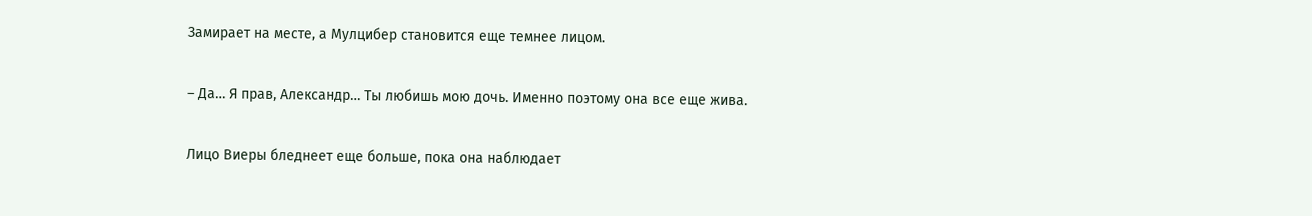Замирает на месте, а Мулцибер становится еще темнее лицом.

– Да… Я прав, Александр… Ты любишь мою дочь. Именно поэтому она все еще жива.

Лицо Виеры бледнеет еще больше, пока она наблюдает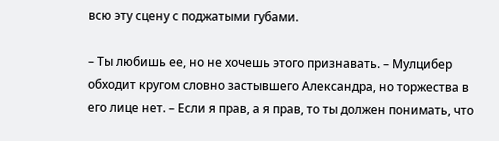всю эту сцену с поджатыми губами.

– Ты любишь ее, но не хочешь этого признавать. – Мулцибер обходит кругом словно застывшего Александра, но торжества в его лице нет. – Если я прав, а я прав, то ты должен понимать, что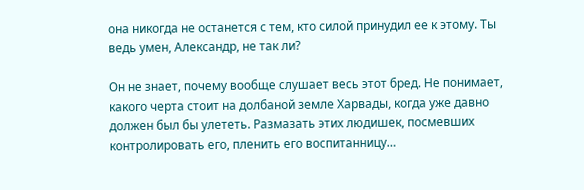она никогда не останется с тем, кто силой принудил ее к этому. Ты ведь умен, Александр, не так ли?

Он не знает, почему вообще слушает весь этот бред. Не понимает, какого черта стоит на долбаной земле Харвады, когда уже давно должен был бы улететь. Размазать этих людишек, посмевших контролировать его, пленить его воспитанницу…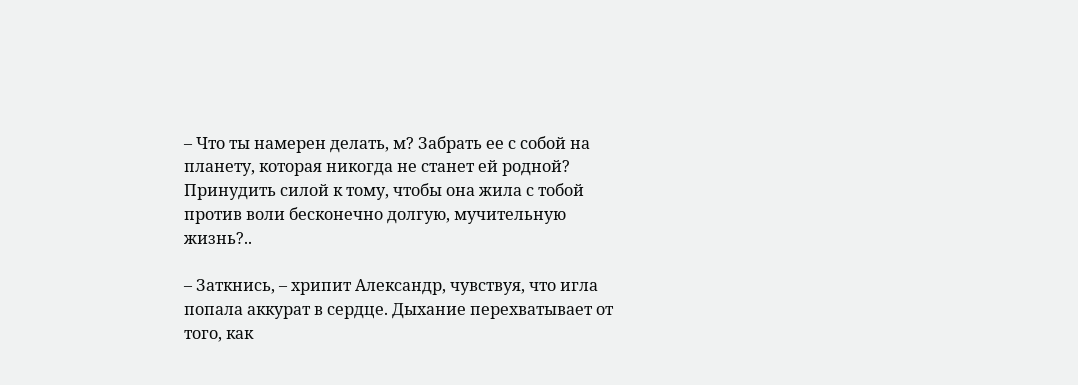– Что ты намерен делать, м? Забрать ее с собой на планету, которая никогда не станет ей родной? Принудить силой к тому, чтобы она жила с тобой против воли бесконечно долгую, мучительную жизнь?..

– Заткнись, – хрипит Александр, чувствуя, что игла попала аккурат в сердце. Дыхание перехватывает от того, как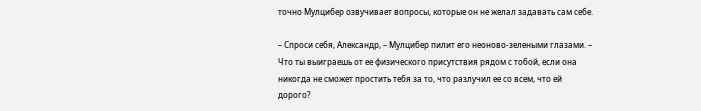точно Мулцибер озвучивает вопросы, которые он не желал задавать сам себе.

– Спроси себя, Александр, – Мулцибер пилит его неоново-зелеными глазами. – Что ты выиграешь от ее физического присутствия рядом с тобой, если она никогда не сможет простить тебя за то, что разлучил ее со всем, что ей дорого?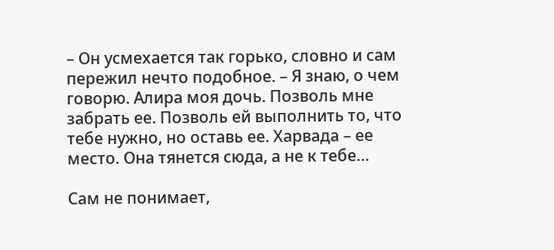– Он усмехается так горько, словно и сам пережил нечто подобное. – Я знаю, о чем говорю. Алира моя дочь. Позволь мне забрать ее. Позволь ей выполнить то, что тебе нужно, но оставь ее. Харвада – ее место. Она тянется сюда, а не к тебе…

Сам не понимает,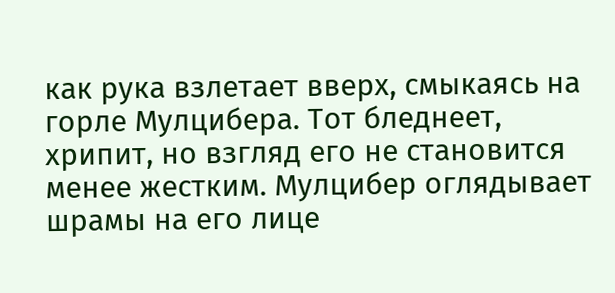как рука взлетает вверх, смыкаясь на горле Мулцибера. Тот бледнеет, хрипит, но взгляд его не становится менее жестким. Мулцибер оглядывает шрамы на его лице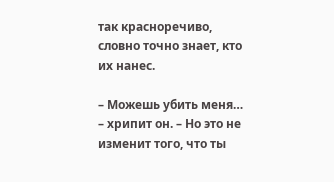так красноречиво, словно точно знает, кто их нанес.

– Можешь убить меня… – хрипит он. – Но это не изменит того, что ты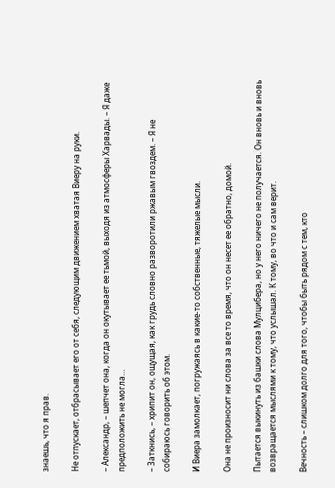знаешь, что я прав.

Не отпускает, отбрасывает его от себя, следующим движением хватая Виеру на руки.

– Александр, – шепчет она, когда он окутывает ее тьмой, выходя из атмосферы Харвады. – Я даже предположить не могла…

– Заткнись, – хрипит он, ощущая, как грудь словно разворотили ржавым гвоздем. – Я не собираюсь говорить об этом.

И Виера замолкает, погружаясь в какие-то собственные, тяжелые мысли.

Она не произносит ни слова за все то время, что он несет ее обратно, домой.

Пытается выкинуть из башки слова Мулцибера, но у него ничего не получается. Он вновь и вновь возвращается мыслями к тому, что услышал. К тому, во что и сам верит.

Вечность – слишком долго для того, чтобы быть рядом с тем, кто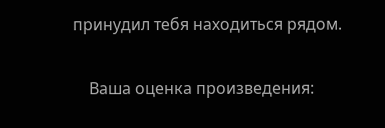принудил тебя находиться рядом.


    Ваша оценка произведения: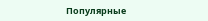Популярные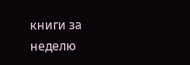книги за неделю